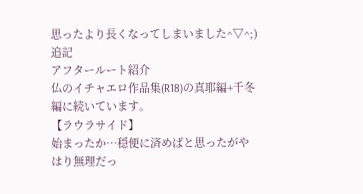思ったより長くなってしまいました^▽^;)
追記
アフタールート紹介
仏のイチャエロ作品集(R18)の真耶編+千冬編に続いています。
【ラウラサイド】
始まったか…穏便に済めばと思ったがやはり無理だっ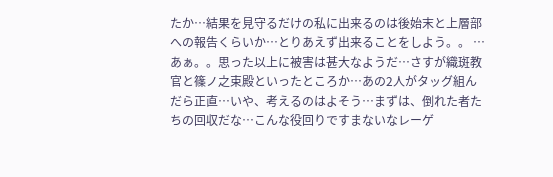たか…結果を見守るだけの私に出来るのは後始末と上層部への報告くらいか…とりあえず出来ることをしよう。。 …あぁ。。思った以上に被害は甚大なようだ…さすが織斑教官と篠ノ之束殿といったところか…あの2人がタッグ組んだら正直…いや、考えるのはよそう…まずは、倒れた者たちの回収だな…こんな役回りですまないなレーゲ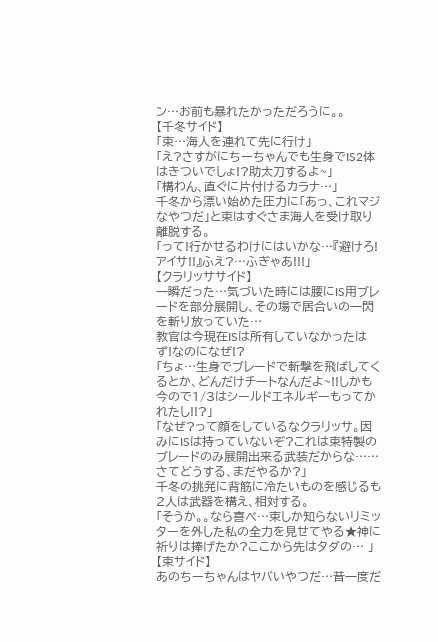ン…お前も暴れたかっただろうに。。
【千冬サイド】
「束…海人を連れて先に行け」
「え?さすがにちーちゃんでも生身でIS2体はきついでしょ!?助太刀するよ~」
「構わん、直ぐに片付けるカラナ…」
千冬から漂い始めた圧力に「あっ、これマジなやつだ」と束はすぐさま海人を受け取り離脱する。
「って!行かせるわけにはいかな…『避けろ!アイサ!!』ふえ?…ふぎゃあ!!!」
【クラリッササイド】
一瞬だった…気づいた時には腰にIS用ブレードを部分展開し、その場で居合いの一閃を斬り放っていた…
教官は今現在ISは所有していなかったはず!なのになぜ!?
「ちょ…生身でブレードで斬撃を飛ばしてくるとか、どんだけチートなんだよ~!!しかも今ので1/3はシールドエネルギーもってかれたし!!?」
「なぜ?って顔をしているなクラリッサ。因みにISは持っていないぞ?これは束特製のブレードのみ展開出来る武装だからな……さてどうする、まだやるか?」
千冬の挑発に背筋に冷たいものを感じるも2人は武器を構え、相対する。
「そうか。。なら喜べ…束しか知らないリミッターを外した私の全力を見せてやる★神に祈りは捧げたか?ここから先はタダの… 」
【束サイド】
あのちーちゃんはヤバいやつだ…昔一度だ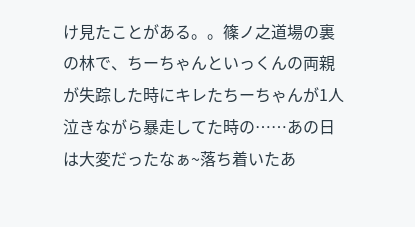け見たことがある。。篠ノ之道場の裏の林で、ちーちゃんといっくんの両親が失踪した時にキレたちーちゃんが1人泣きながら暴走してた時の……あの日は大変だったなぁ~落ち着いたあ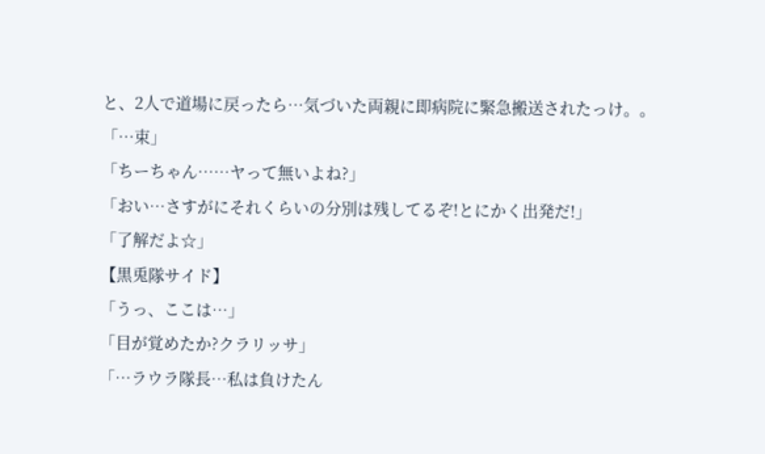と、2人で道場に戻ったら…気づいた両親に即病院に緊急搬送されたっけ。。
「…束」
「ちーちゃん……ヤって無いよね?」
「おい…さすがにそれくらいの分別は残してるぞ!とにかく出発だ!」
「了解だよ☆」
【黒兎隊サイド】
「うっ、ここは…」
「目が覚めたか?クラリッサ」
「…ラウラ隊長…私は負けたん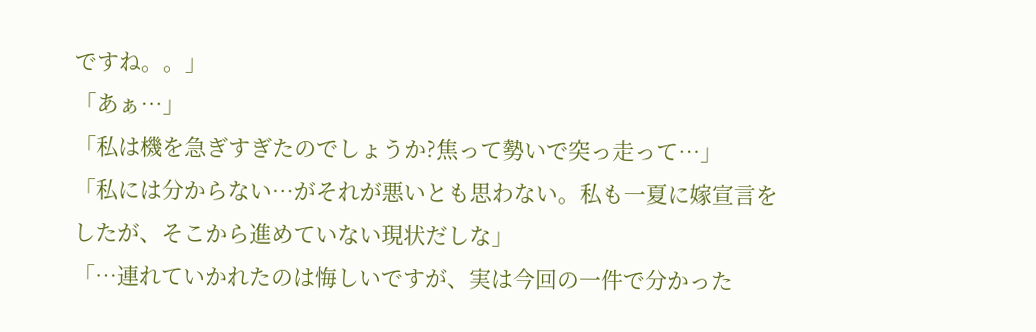ですね。。」
「あぁ…」
「私は機を急ぎすぎたのでしょうか?焦って勢いで突っ走って…」
「私には分からない…がそれが悪いとも思わない。私も一夏に嫁宣言をしたが、そこから進めていない現状だしな」
「…連れていかれたのは悔しいですが、実は今回の一件で分かった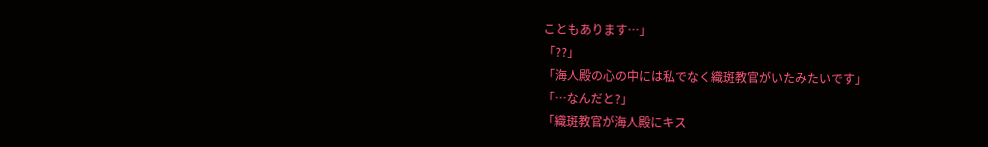こともあります…」
「??」
「海人殿の心の中には私でなく織斑教官がいたみたいです」
「…なんだと?」
「織斑教官が海人殿にキス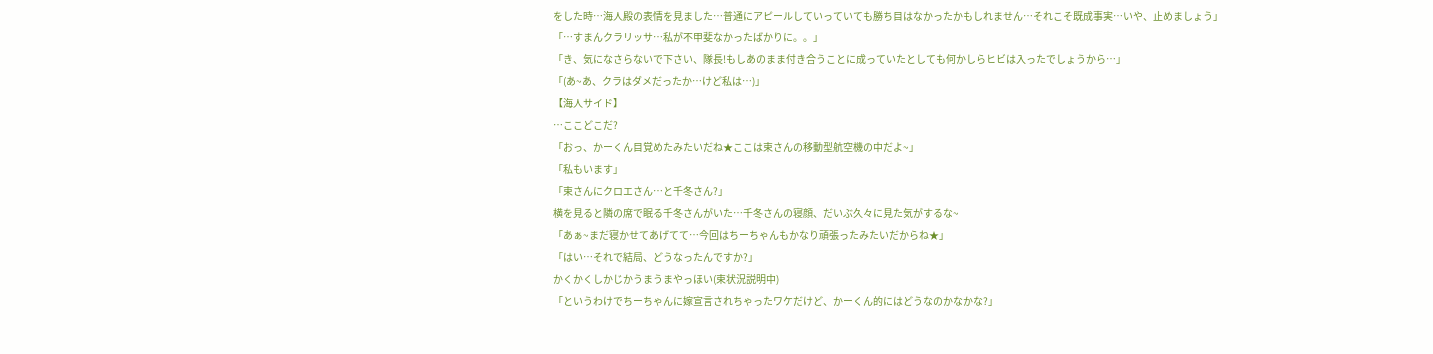をした時…海人殿の表情を見ました…普通にアピールしていっていても勝ち目はなかったかもしれません…それこそ既成事実…いや、止めましょう」
「…すまんクラリッサ…私が不甲斐なかったばかりに。。」
「き、気になさらないで下さい、隊長!もしあのまま付き合うことに成っていたとしても何かしらヒビは入ったでしょうから…」
「(あ~あ、クラはダメだったか…けど私は…)」
【海人サイド】
…ここどこだ?
「おっ、かーくん目覚めたみたいだね★ここは束さんの移動型航空機の中だよ~」
「私もいます」
「束さんにクロエさん…と千冬さん?」
横を見ると隣の席で眠る千冬さんがいた…千冬さんの寝顔、だいぶ久々に見た気がするな~
「あぁ~まだ寝かせてあげてて…今回はちーちゃんもかなり頑張ったみたいだからね★」
「はい…それで結局、どうなったんですか?」
かくかくしかじかうまうまやっほい(束状況説明中)
「というわけでちーちゃんに嫁宣言されちゃったワケだけど、かーくん的にはどうなのかなかな?」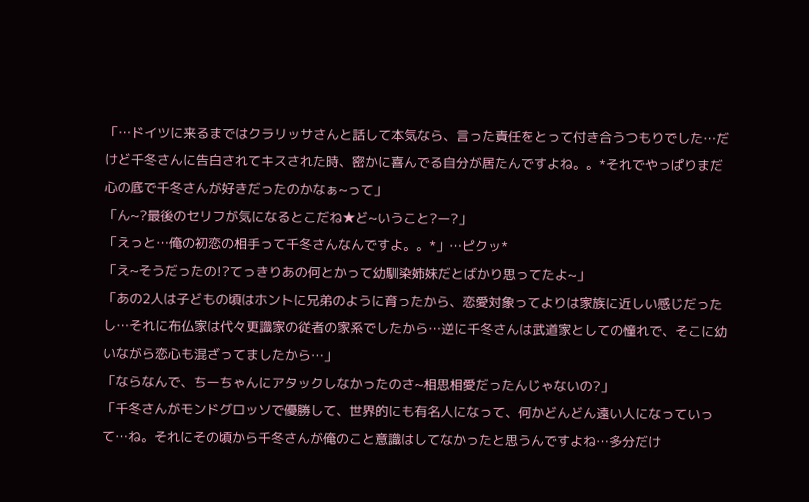「…ドイツに来るまではクラリッサさんと話して本気なら、言った責任をとって付き合うつもりでした…だけど千冬さんに告白されてキスされた時、密かに喜んでる自分が居たんですよね。。*それでやっぱりまだ心の底で千冬さんが好きだったのかなぁ~って」
「ん~?最後のセリフが気になるとこだね★ど~いうこと?ー?」
「えっと…俺の初恋の相手って千冬さんなんですよ。。*」…ピクッ*
「え~そうだったの!?てっきりあの何とかって幼馴染姉妹だとばかり思ってたよ~」
「あの2人は子どもの頃はホントに兄弟のように育ったから、恋愛対象ってよりは家族に近しい感じだったし…それに布仏家は代々更識家の従者の家系でしたから…逆に千冬さんは武道家としての憧れで、そこに幼いながら恋心も混ざってましたから…」
「ならなんで、ちーちゃんにアタックしなかったのさ~相思相愛だったんじゃないの?」
「千冬さんがモンドグロッソで優勝して、世界的にも有名人になって、何かどんどん遠い人になっていって…ね。それにその頃から千冬さんが俺のこと意識はしてなかったと思うんですよね…多分だけ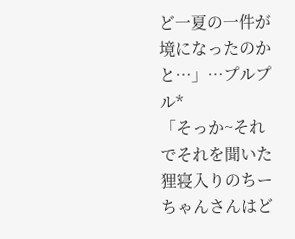ど一夏の一件が境になったのかと…」…プルプル*
「そっか~それでそれを聞いた狸寝入りのちーちゃんさんはど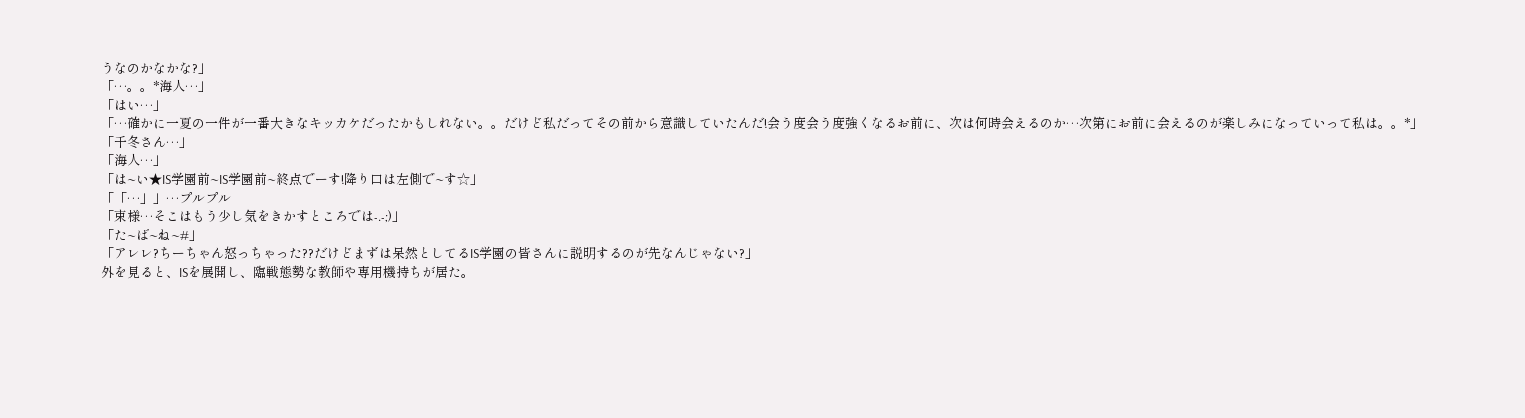うなのかなかな?」
「…。。*海人…」
「はい…」
「…確かに一夏の一件が一番大きなキッカケだったかもしれない。。だけど私だってその前から意識していたんだ!会う度会う度強くなるお前に、次は何時会えるのか…次第にお前に会えるのが楽しみになっていって私は。。*」
「千冬さん…」
「海人…」
「は~い★IS学園前~IS学園前~終点でーす!降り口は左側で~す☆」
「「…」」…プルプル
「束様…そこはもう少し気をきかすところでは-.-;)」
「た~ば~ね~#」
「アレレ?ちーちゃん怒っちゃった??だけどまずは呆然としてるIS学園の皆さんに説明するのが先なんじゃない?」
外を見ると、ISを展開し、臨戦態勢な教師や専用機持ちが居た。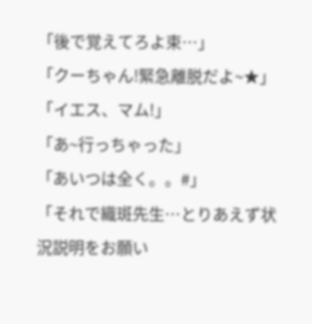「後で覚えてろよ束…」
「クーちゃん!緊急離脱だよ~★」
「イエス、マム!」
「あ~行っちゃった」
「あいつは全く。。#」
「それで織斑先生…とりあえず状況説明をお願い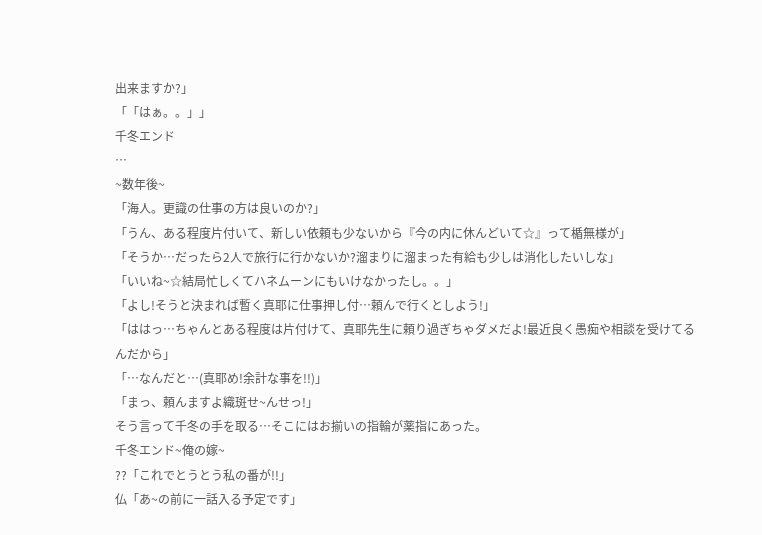出来ますか?」
「「はぁ。。」」
千冬エンド
…
~数年後~
「海人。更識の仕事の方は良いのか?」
「うん、ある程度片付いて、新しい依頼も少ないから『今の内に休んどいて☆』って楯無様が」
「そうか…だったら2人で旅行に行かないか?溜まりに溜まった有給も少しは消化したいしな」
「いいね~☆結局忙しくてハネムーンにもいけなかったし。。」
「よし!そうと決まれば暫く真耶に仕事押し付…頼んで行くとしよう!」
「ははっ…ちゃんとある程度は片付けて、真耶先生に頼り過ぎちゃダメだよ!最近良く愚痴や相談を受けてるんだから」
「…なんだと…(真耶め!余計な事を!!)」
「まっ、頼んますよ織斑せ~んせっ!」
そう言って千冬の手を取る…そこにはお揃いの指輪が薬指にあった。
千冬エンド~俺の嫁~
??「これでとうとう私の番が!!」
仏「あ~の前に一話入る予定です」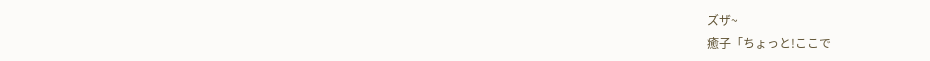ズザ~
癒子「ちょっと!ここで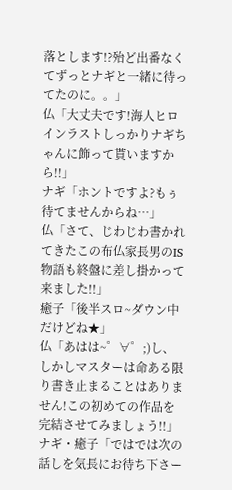落とします!?殆ど出番なくてずっとナギと一緒に待ってたのに。。」
仏「大丈夫です!海人ヒロインラストしっかりナギちゃんに飾って貰いますから!!」
ナギ「ホントですよ?もぅ待てませんからね…」
仏「さて、じわじわ書かれてきたこの布仏家長男のIS物語も終盤に差し掛かって来ました!!」
癒子「後半スロ~ダウン中だけどね★」
仏「あはは~゜∀゜;)し、しかしマスターは命ある限り書き止まることはありません!この初めての作品を完結させてみましょう!!」
ナギ・癒子「ではでは次の話しを気長にお待ち下さー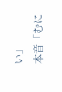い」
本音「むに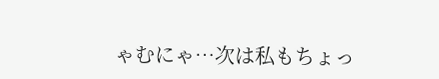ゃむにゃ…次は私もちょっ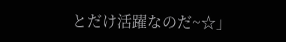とだけ活躍なのだ~☆」